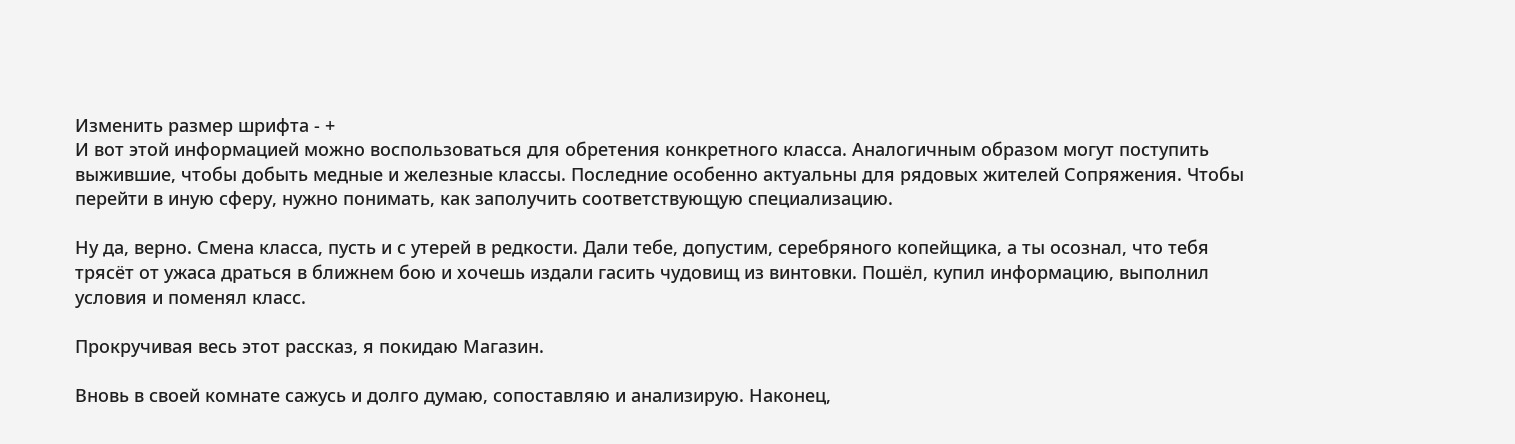Изменить размер шрифта - +
И вот этой информацией можно воспользоваться для обретения конкретного класса. Аналогичным образом могут поступить выжившие, чтобы добыть медные и железные классы. Последние особенно актуальны для рядовых жителей Сопряжения. Чтобы перейти в иную сферу, нужно понимать, как заполучить соответствующую специализацию.

Ну да, верно. Смена класса, пусть и с утерей в редкости. Дали тебе, допустим, серебряного копейщика, а ты осознал, что тебя трясёт от ужаса драться в ближнем бою и хочешь издали гасить чудовищ из винтовки. Пошёл, купил информацию, выполнил условия и поменял класс.

Прокручивая весь этот рассказ, я покидаю Магазин.

Вновь в своей комнате сажусь и долго думаю, сопоставляю и анализирую. Наконец,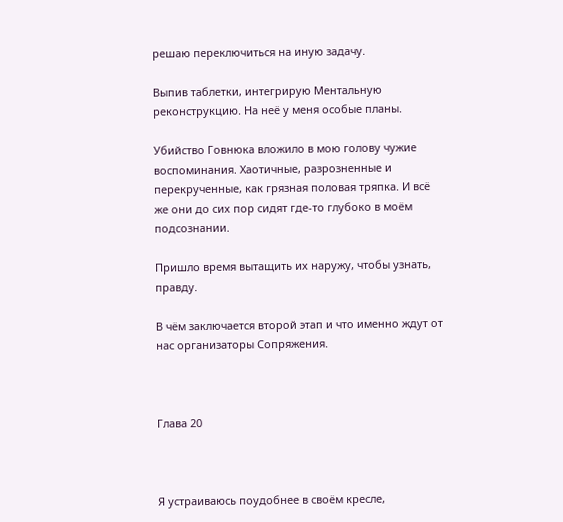решаю переключиться на иную задачу.

Выпив таблетки, интегрирую Ментальную реконструкцию. На неё у меня особые планы.

Убийство Говнюка вложило в мою голову чужие воспоминания. Хаотичные, разрозненные и перекрученные, как грязная половая тряпка. И всё же они до сих пор сидят где-то глубоко в моём подсознании.

Пришло время вытащить их наружу, чтобы узнать, правду.

В чём заключается второй этап и что именно ждут от нас организаторы Сопряжения.



Глава 20



Я устраиваюсь поудобнее в своём кресле,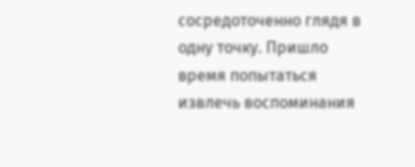сосредоточенно глядя в одну точку. Пришло время попытаться извлечь воспоминания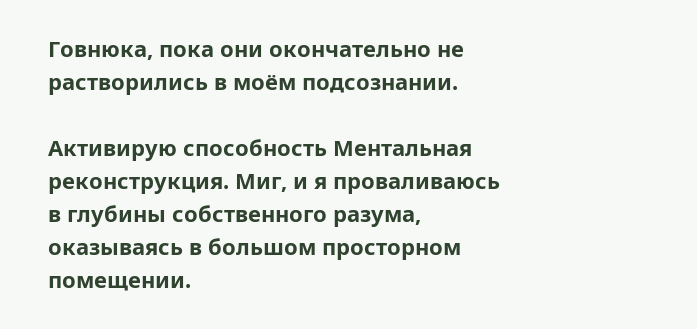Говнюка, пока они окончательно не растворились в моём подсознании.

Активирую способность Ментальная реконструкция. Миг, и я проваливаюсь в глубины собственного разума, оказываясь в большом просторном помещении.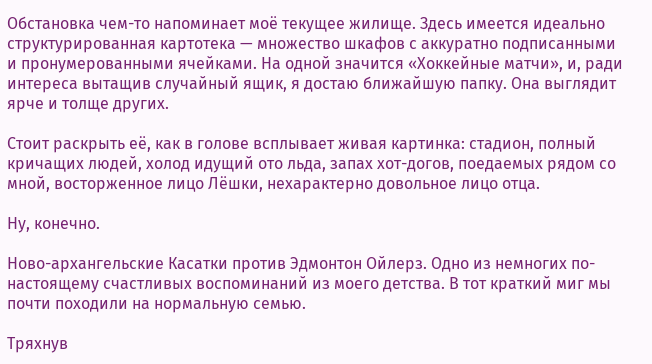Обстановка чем-то напоминает моё текущее жилище. Здесь имеется идеально структурированная картотека — множество шкафов с аккуратно подписанными и пронумерованными ячейками. На одной значится «Хоккейные матчи», и, ради интереса вытащив случайный ящик, я достаю ближайшую папку. Она выглядит ярче и толще других.

Стоит раскрыть её, как в голове всплывает живая картинка: стадион, полный кричащих людей, холод идущий ото льда, запах хот-догов, поедаемых рядом со мной, восторженное лицо Лёшки, нехарактерно довольное лицо отца.

Ну, конечно.

Ново-архангельские Касатки против Эдмонтон Ойлерз. Одно из немногих по-настоящему счастливых воспоминаний из моего детства. В тот краткий миг мы почти походили на нормальную семью.

Тряхнув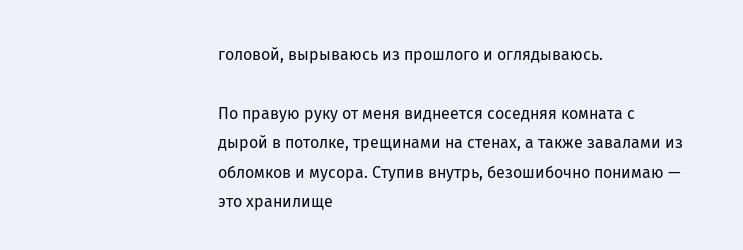головой, вырываюсь из прошлого и оглядываюсь.

По правую руку от меня виднеется соседняя комната с дырой в потолке, трещинами на стенах, а также завалами из обломков и мусора. Ступив внутрь, безошибочно понимаю — это хранилище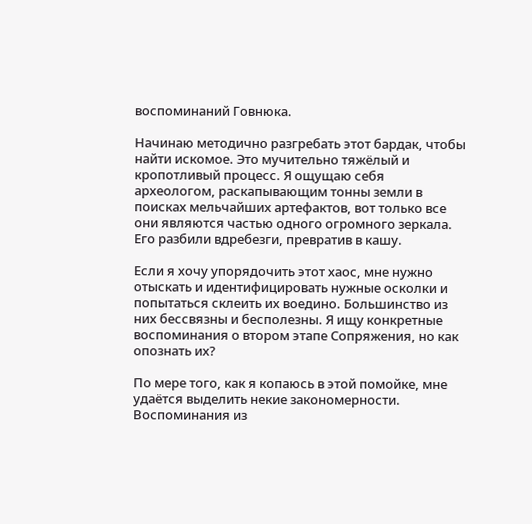воспоминаний Говнюка.

Начинаю методично разгребать этот бардак, чтобы найти искомое. Это мучительно тяжёлый и кропотливый процесс. Я ощущаю себя археологом, раскапывающим тонны земли в поисках мельчайших артефактов, вот только все они являются частью одного огромного зеркала. Его разбили вдребезги, превратив в кашу.

Если я хочу упорядочить этот хаос, мне нужно отыскать и идентифицировать нужные осколки и попытаться склеить их воедино. Большинство из них бессвязны и бесполезны. Я ищу конкретные воспоминания о втором этапе Сопряжения, но как опознать их?

По мере того, как я копаюсь в этой помойке, мне удаётся выделить некие закономерности. Воспоминания из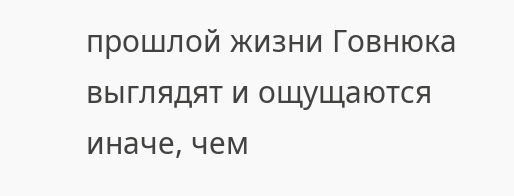прошлой жизни Говнюка выглядят и ощущаются иначе, чем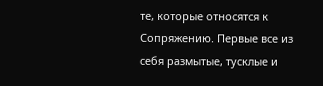те, которые относятся к Сопряжению. Первые все из себя размытые, тусклые и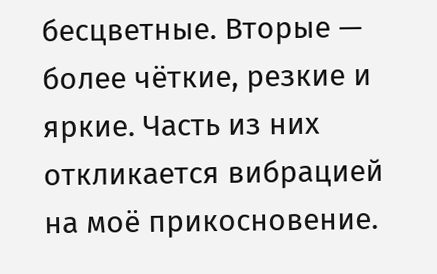бесцветные. Вторые — более чёткие, резкие и яркие. Часть из них откликается вибрацией на моё прикосновение.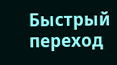Быстрый переход